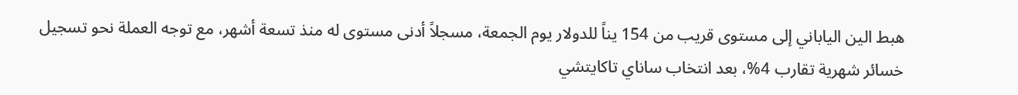هبط الين الياباني إلى مستوى قريب من 154 يناً للدولار يوم الجمعة، مسجلاً أدنى مستوى له منذ تسعة أشهر، مع توجه العملة نحو تسجيل خسائر شهرية تقارب 4%، بعد انتخاب ساناي تاكايتشي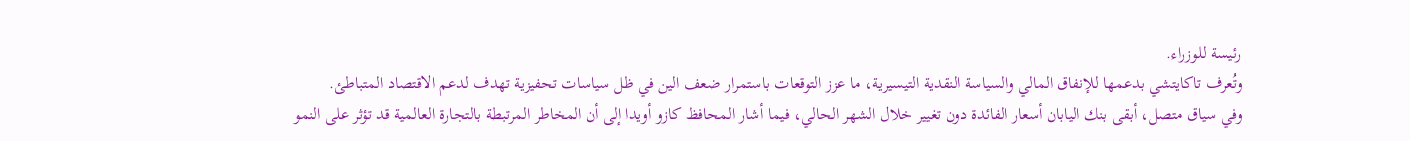رئيسة للوزراء.
وتُعرف تاكايتشي بدعمها للإنفاق المالي والسياسة النقدية التيسيرية، ما عزز التوقعات باستمرار ضعف الين في ظل سياسات تحفيزية تهدف لدعم الاقتصاد المتباطئ.
وفي سياق متصل، أبقى بنك اليابان أسعار الفائدة دون تغيير خلال الشهر الحالي، فيما أشار المحافظ كازو أويدا إلى أن المخاطر المرتبطة بالتجارة العالمية قد تؤثر على النمو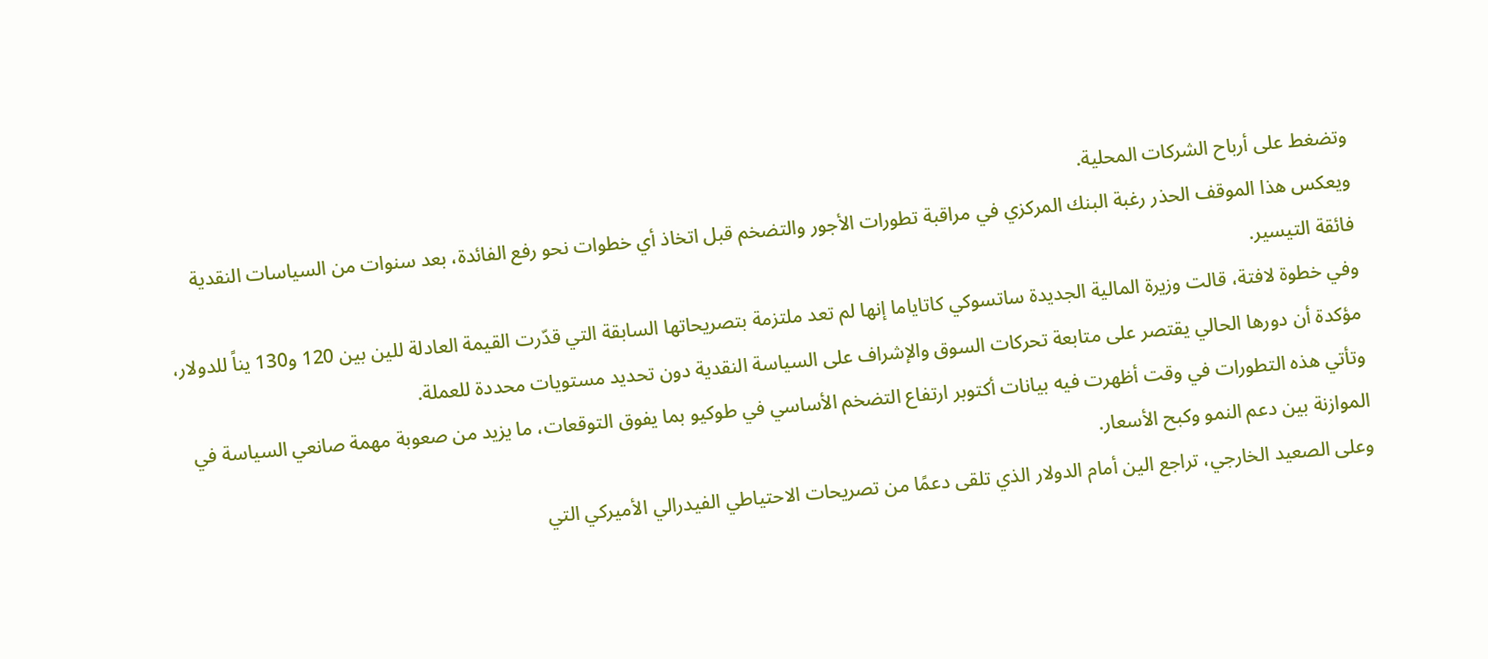وتضغط على أرباح الشركات المحلية.
ويعكس هذا الموقف الحذر رغبة البنك المركزي في مراقبة تطورات الأجور والتضخم قبل اتخاذ أي خطوات نحو رفع الفائدة، بعد سنوات من السياسات النقدية فائقة التيسير.
وفي خطوة لافتة، قالت وزيرة المالية الجديدة ساتسوكي كاتاياما إنها لم تعد ملتزمة بتصريحاتها السابقة التي قدّرت القيمة العادلة للين بين 120 و130 يناً للدولار، مؤكدة أن دورها الحالي يقتصر على متابعة تحركات السوق والإشراف على السياسة النقدية دون تحديد مستويات محددة للعملة.
وتأتي هذه التطورات في وقت أظهرت فيه بيانات أكتوبر ارتفاع التضخم الأساسي في طوكيو بما يفوق التوقعات، ما يزيد من صعوبة مهمة صانعي السياسة في الموازنة بين دعم النمو وكبح الأسعار.
وعلى الصعيد الخارجي، تراجع الين أمام الدولار الذي تلقى دعمًا من تصريحات الاحتياطي الفيدرالي الأميركي التي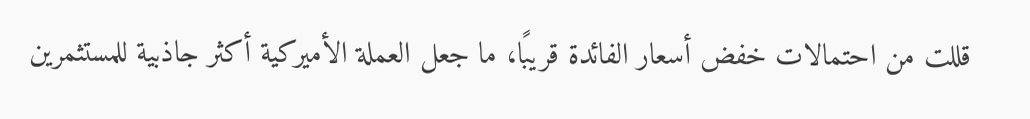قللت من احتمالات خفض أسعار الفائدة قريبًا، ما جعل العملة الأميركية أكثر جاذبية للمستثمرين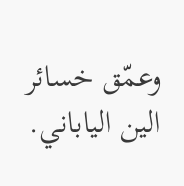وعمّق خسائر الين الياباني.